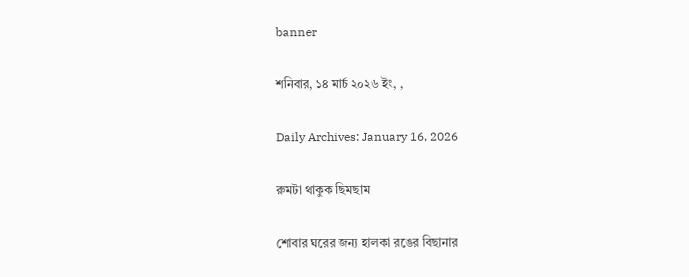banner

শনিবার, ১৪ মার্চ ২০২৬ ইং, ,

Daily Archives: January 16, 2026

রুমটা থাকুক ছিমছাম

শোবার ঘরের জন্য হালকা রঙের বিছানার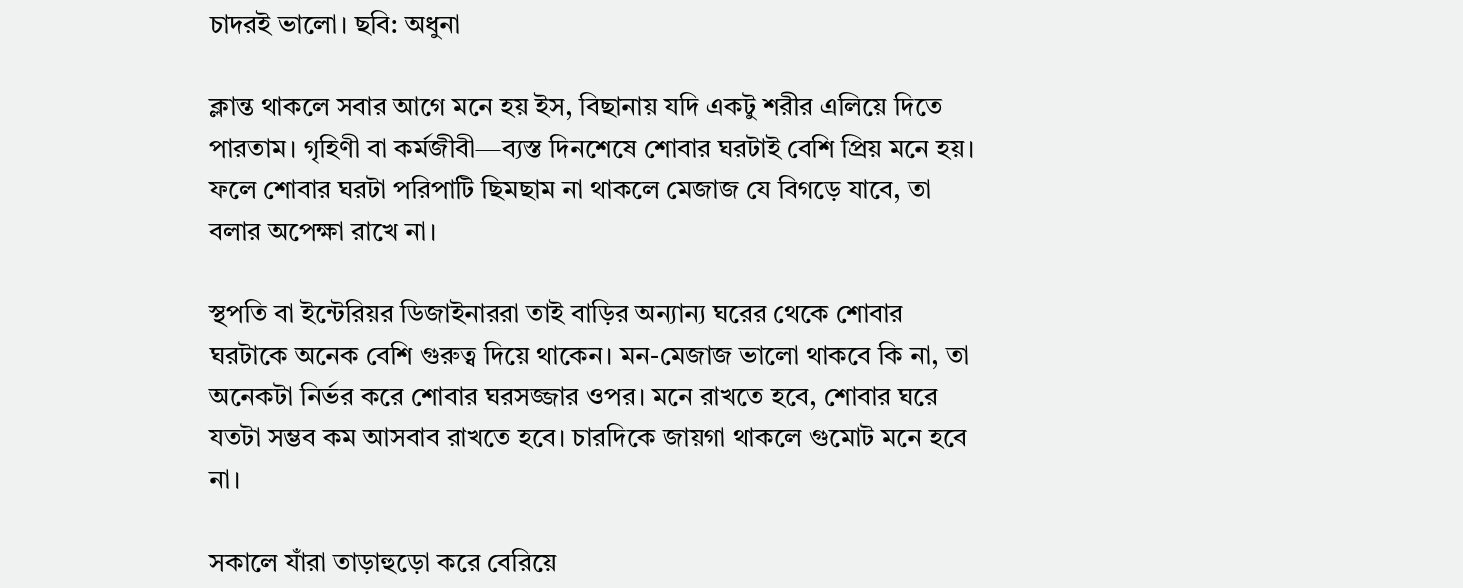চাদরই ভালো। ছবি: অধুনা

ক্লান্ত থাকলে সবার আগে মনে হয় ইস, বিছানায় যদি একটু শরীর এলিয়ে দিতে পারতাম। গৃহিণী বা কর্মজীবী—ব্যস্ত দিনশেষে শোবার ঘরটাই বেশি প্রিয় মনে হয়। ফলে শোবার ঘরটা পরিপাটি ছিমছাম না থাকলে মেজাজ যে বিগড়ে যাবে, তা বলার অপেক্ষা রাখে না।

স্থপতি বা ইন্টেরিয়র ডিজাইনাররা তাই বাড়ির অন্যান্য ঘরের থেকে শোবার ঘরটাকে অনেক বেশি গুরুত্ব দিয়ে থাকেন। মন-মেজাজ ভালো থাকবে কি না, তা অনেকটা নির্ভর করে শোবার ঘরসজ্জার ওপর। মনে রাখতে হবে, শোবার ঘরে যতটা সম্ভব কম আসবাব রাখতে হবে। চারদিকে জায়গা থাকলে গুমোট মনে হবে না।

সকালে যাঁরা তাড়াহুড়ো করে বেরিয়ে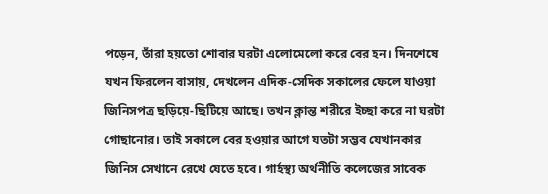পড়েন, তাঁরা হয়তো শোবার ঘরটা এলোমেলো করে বের হন। দিনশেষে যখন ফিরলেন বাসায়, দেখলেন এদিক-সেদিক সকালের ফেলে যাওয়া জিনিসপত্র ছড়িয়ে-ছিটিয়ে আছে। তখন ক্লান্ত শরীরে ইচ্ছা করে না ঘরটা গোছানোর। তাই সকালে বের হওয়ার আগে যতটা সম্ভব যেখানকার জিনিস সেখানে রেখে যেতে হবে। গার্হস্থ্য অর্থনীতি কলেজের সাবেক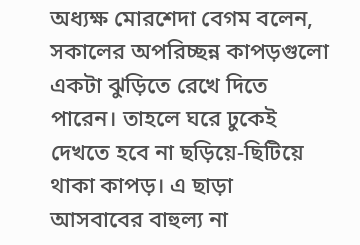অধ্যক্ষ মোরশেদা বেগম বলেন, সকালের অপরিচ্ছন্ন কাপড়গুলো একটা ঝুড়িতে রেখে দিতে পারেন। তাহলে ঘরে ঢুকেই দেখতে হবে না ছড়িয়ে-ছিটিয়ে থাকা কাপড়। এ ছাড়া আসবাবের বাহুল্য না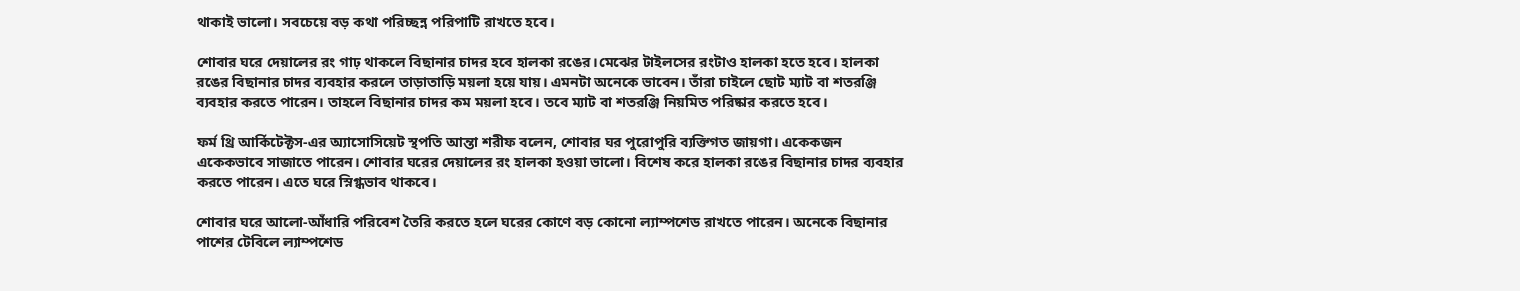থাকাই ভালো। সবচেয়ে বড় কথা পরিচ্ছন্ন পরিপাটি রাখতে হবে।

শোবার ঘরে দেয়ালের রং গাঢ় থাকলে বিছানার চাদর হবে হালকা রঙের।মেঝের টাইলসের রংটাও হালকা হতে হবে। হালকা রঙের বিছানার চাদর ব্যবহার করলে তাড়াতাড়ি ময়লা হয়ে যায়। এমনটা অনেকে ভাবেন। তাঁরা চাইলে ছোট ম্যাট বা শতরঞ্জি ব্যবহার করতে পারেন। তাহলে বিছানার চাদর কম ময়লা হবে। তবে ম্যাট বা শতরঞ্জি নিয়মিত পরিষ্কার করতে হবে।

ফর্ম থ্রি আর্কিটেক্টস-এর অ্যাসোসিয়েট স্থপতি আন্তা শরীফ বলেন, শোবার ঘর পুরোপুরি ব্যক্তিগত জায়গা। একেকজন একেকভাবে সাজাতে পারেন। শোবার ঘরের দেয়ালের রং হালকা হওয়া ভালো। বিশেষ করে হালকা রঙের বিছানার চাদর ব্যবহার করতে পারেন। এতে ঘরে স্নিগ্ধভাব থাকবে।

শোবার ঘরে আলো-আঁধারি পরিবেশ তৈরি করতে হলে ঘরের কোণে বড় কোনো ল্যাম্পশেড রাখতে পারেন। অনেকে বিছানার পাশের টেবিলে ল্যাম্পশেড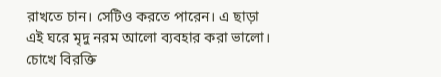রাখতে চান। সেটিও করতে পারেন। এ ছাড়া এই ঘরে মৃদু নরম আলো ব্যবহার করা ভালো। চোখে বিরক্তি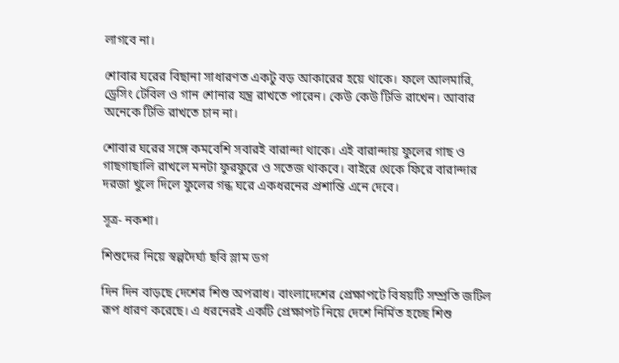লাগবে না।

শোবার ঘরের বিছানা সাধারণত একটু বড় আকারের হয়ে থাকে। ফলে আলমারি, ড্রেসিং টেবিল ও গান শোনার যন্ত্র রাখতে পারেন। কেউ কেউ টিভি রাখেন। আবার অনেকে টিভি রাখতে চান না।

শোবার ঘরের সঙ্গে কমবেশি সবারই বারান্দা থাকে। এই বারান্দায় ফুলের গাছ ও গাছগাছালি রাখলে মনটা ফুরফুরে ও সতেজ থাকবে। বাইরে থেকে ফিরে বারান্দার দরজা খুলে দিলে ফুলের গন্ধ ঘরে একধরনের প্রশান্তি এনে দেবে।

সূত্র- নকশা।

শিশুদের নিয়ে স্বল্পদৈর্ঘ্য ছবি স্লাম ডগ

দিন দিন বাড়ছে দেশের শিশু অপরাধ। বাংলাদেশের প্রেক্ষাপটে বিষয়টি সম্প্রতি জটিল রূপ ধারণ করেছে। এ ধরনেরই একটি প্রেক্ষাপট নিয়ে দেশে নির্মিত হচ্ছে শিশু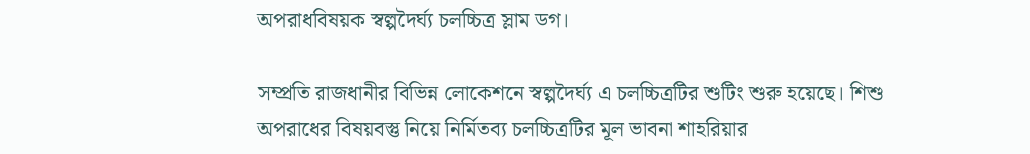অপরাধবিষয়ক স্বল্পদৈর্ঘ্য চলচ্চিত্র স্লাম ডগ।

সম্প্রতি রাজধানীর বিভিন্ন লোকেশনে স্বল্পদৈর্ঘ্য এ চলচ্চিত্রটির শুটিং শুরু হয়েছে। শিশু অপরাধের বিষয়বস্তু নিয়ে নির্মিতব্য চলচ্চিত্রটির মূল ভাবনা শাহরিয়ার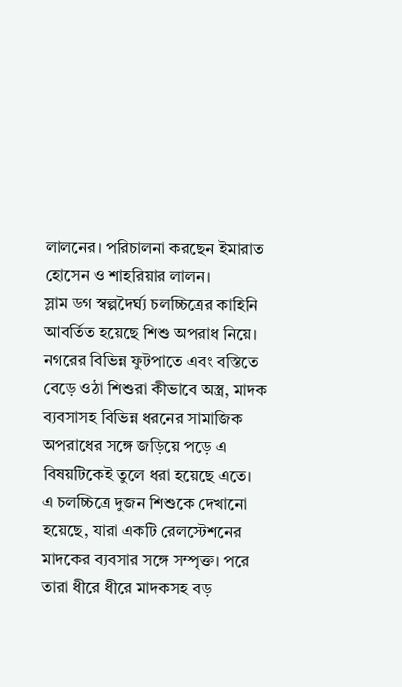লালনের। পরিচালনা করছেন ইমারাত হোসেন ও শাহরিয়ার লালন।
স্লাম ডগ স্বল্পদৈর্ঘ্য চলচ্চিত্রের কাহিনি আবর্তিত হয়েছে শিশু অপরাধ নিয়ে। নগরের বিভিন্ন ফুটপাতে এবং বস্তিতে বেড়ে ওঠা শিশুরা কীভাবে অস্ত্র, মাদক ব্যবসাসহ বিভিন্ন ধরনের সামাজিক অপরাধের সঙ্গে জড়িয়ে পড়ে এ বিষয়টিকেই তুলে ধরা হয়েছে এতে।
এ চলচ্চিত্রে দুজন শিশুকে দেখানো হয়েছে, যারা একটি রেলস্টেশনের মাদকের ব্যবসার সঙ্গে সম্পৃক্ত। পরে তারা ধীরে ধীরে মাদকসহ বড়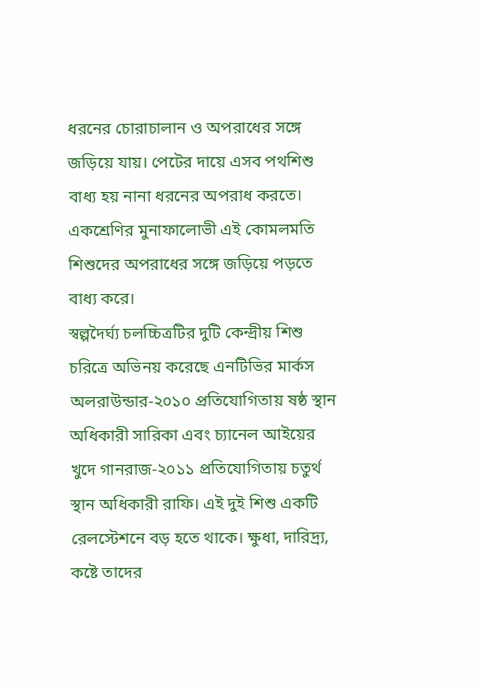ধরনের চোরাচালান ও অপরাধের সঙ্গে জড়িয়ে যায়। পেটের দায়ে এসব পথশিশু বাধ্য হয় নানা ধরনের অপরাধ করতে। একশ্রেণির মুনাফালোভী এই কোমলমতি শিশুদের অপরাধের সঙ্গে জড়িয়ে পড়তে বাধ্য করে।
স্বল্পদৈর্ঘ্য চলচ্চিত্রটির দুটি কেন্দ্রীয় শিশু চরিত্রে অভিনয় করেছে এনটিভির মার্কস অলরাউন্ডার-২০১০ প্রতিযোগিতায় ষষ্ঠ স্থান অধিকারী সারিকা এবং চ্যানেল আইয়ের খুদে গানরাজ-২০১১ প্রতিযোগিতায় চতুর্থ স্থান অধিকারী রাফি। এই দুই শিশু একটি রেলস্টেশনে বড় হতে থাকে। ক্ষুধা, দারিদ্র্য, কষ্টে তাদের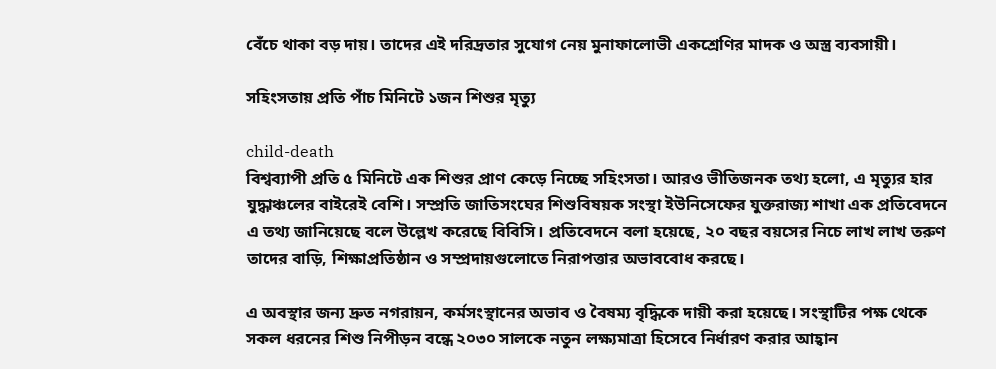বেঁচে থাকা বড় দায়। তাদের এই দরিদ্রতার সুযোগ নেয় মুনাফালোভী একশ্রেণির মাদক ও অস্ত্র ব্যবসায়ী।

সহিংসতায় প্রতি পাঁচ মিনিটে ১জন শিশুর মৃত্যু

child-death
বিশ্বব্যাপী প্রতি ৫ মিনিটে এক শিশুর প্রাণ কেড়ে নিচ্ছে সহিংসতা। আরও ভীতিজনক তথ্য হলো, এ মৃত্যুর হার যুদ্ধাঞ্চলের বাইরেই বেশি। সম্প্রতি জাতিসংঘের শিশুবিষয়ক সংস্থা ইউনিসেফের যুক্তরাজ্য শাখা এক প্রতিবেদনে এ তথ্য জানিয়েছে বলে উল্লেখ করেছে বিবিসি। প্রতিবেদনে বলা হয়েছে, ২০ বছর বয়সের নিচে লাখ লাখ তরুণ তাদের বাড়ি, শিক্ষাপ্রতিষ্ঠান ও সম্প্রদায়গুলোতে নিরাপত্তার অভাববোধ করছে।

এ অবস্থার জন্য দ্রুত নগরায়ন, কর্মসংস্থানের অভাব ও বৈষম্য বৃদ্ধিকে দায়ী করা হয়েছে। সংস্থাটির পক্ষ থেকে সকল ধরনের শিশু নিপীড়ন বন্ধে ২০৩০ সালকে নতুন লক্ষ্যমাত্রা হিসেবে নির্ধারণ করার আহ্বান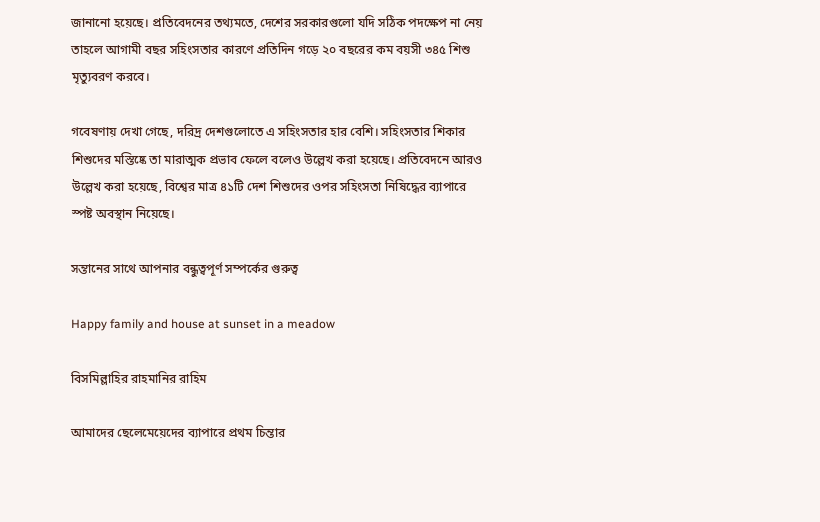জানানো হয়েছে। প্রতিবেদনের তথ্যমতে, দেশের সরকারগুলো যদি সঠিক পদক্ষেপ না নেয় তাহলে আগামী বছর সহিংসতার কারণে প্রতিদিন গড়ে ২০ বছরের কম বয়সী ৩৪৫ শিশু মৃত্যুবরণ করবে।

গবেষণায় দেখা গেছে, দরিদ্র দেশগুলোতে এ সহিংসতার হার বেশি। সহিংসতার শিকার শিশুদের মস্তিষ্কে তা মারাত্মক প্রভাব ফেলে বলেও উল্লেখ করা হয়েছে। প্রতিবেদনে আরও উল্লেখ করা হয়েছে, বিশ্বের মাত্র ৪১টি দেশ শিশুদের ওপর সহিংসতা নিষিদ্ধের ব্যাপারে স্পষ্ট অবস্থান নিয়েছে।

সন্তানের সাথে আপনার বন্ধুত্বপূর্ণ সম্পর্কের গুরুত্ব

Happy family and house at sunset in a meadow

বিসমিল্লাহির রাহমানির রাহিম

আমাদের ছেলেমেয়েদের ব্যাপারে প্রথম চিন্তার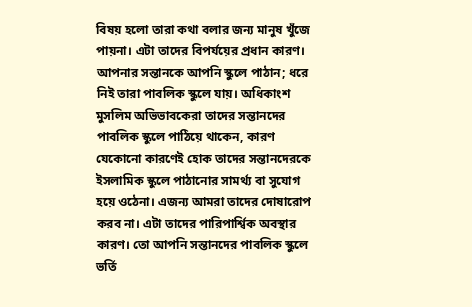বিষয় হলো তারা কথা বলার জন্য মানুষ খুঁজে পায়না। এটা তাদের বিপর্যয়ের প্রধান কারণ। আপনার সন্তানকে আপনি স্কুলে পাঠান; ধরে নিই তারা পাবলিক স্কুলে যায়। অধিকাংশ মুসলিম অভিভাবকেরা তাদের সন্তানদের পাবলিক স্কুলে পাঠিয়ে থাকেন, কারণ যেকোনো কারণেই হোক তাদের সন্তানদেরকে ইসলামিক স্কুলে পাঠানোর সামর্থ্য বা সুযোগ হয়ে ওঠেনা। এজন্য আমরা তাদের দোষারোপ করব না। এটা তাদের পারিপার্শ্বিক অবস্থার কারণ। তো আপনি সন্তানদের পাবলিক স্কুলে ভর্তি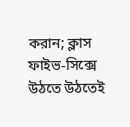করান; ক্লাস ফাইভ-সিক্সে উঠতে উঠতেই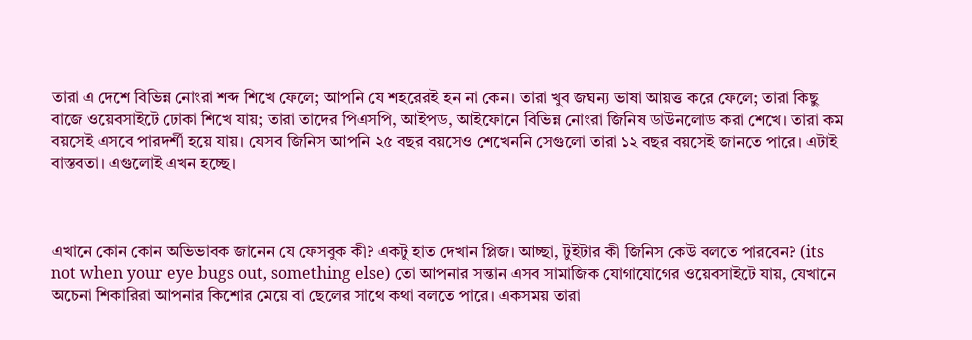তারা এ দেশে বিভিন্ন নোংরা শব্দ শিখে ফেলে; আপনি যে শহরেরই হন না কেন। তারা খুব জঘন্য ভাষা আয়ত্ত করে ফেলে; তারা কিছু বাজে ওয়েবসাইটে ঢোকা শিখে যায়; তারা তাদের পিএসপি, আইপড, আইফোনে বিভিন্ন নোংরা জিনিষ ডাউনলোড করা শেখে। তারা কম বয়সেই এসবে পারদর্শী হয়ে যায়। যেসব জিনিস আপনি ২৫ বছর বয়সেও শেখেননি সেগুলো তারা ১২ বছর বয়সেই জানতে পারে। এটাই বাস্তবতা। এগুলোই এখন হচ্ছে।



এখানে কোন কোন অভিভাবক জানেন যে ফেসবুক কী? একটু হাত দেখান প্লিজ। আচ্ছা, টুইটার কী জিনিস কেউ বলতে পারবেন? (its not when your eye bugs out, something else) তো আপনার সন্তান এসব সামাজিক যোগাযোগের ওয়েবসাইটে যায়, যেখানে অচেনা শিকারিরা আপনার কিশোর মেয়ে বা ছেলের সাথে কথা বলতে পারে। একসময় তারা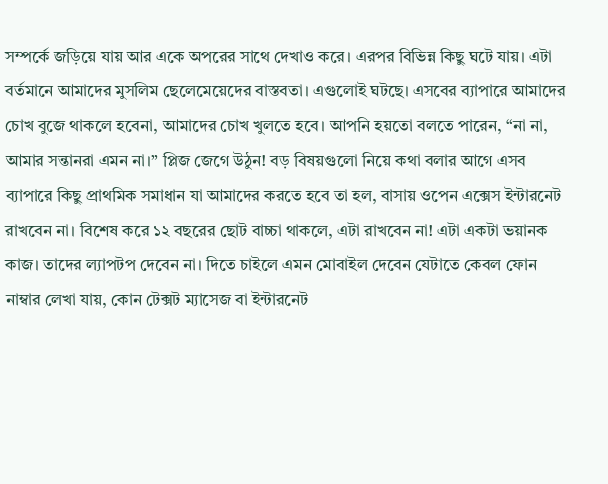সম্পর্কে জড়িয়ে যায় আর একে অপরের সাথে দেখাও করে। এরপর বিভিন্ন কিছু ঘটে যায়। এটা বর্তমানে আমাদের মুসলিম ছেলেমেয়েদের বাস্তবতা। এগুলোই ঘটছে। এসবের ব্যাপারে আমাদের চোখ বুজে থাকলে হবেনা, আমাদের চোখ খুলতে হবে। আপনি হয়তো বলতে পারেন, “না না, আমার সন্তানরা এমন না।” প্লিজ জেগে উঠুন! বড় বিষয়গুলো নিয়ে কথা বলার আগে এসব ব্যাপারে কিছু প্রাথমিক সমাধান যা আমাদের করতে হবে তা হল, বাসায় ওপেন এক্সেস ইন্টারনেট রাখবেন না। বিশেষ করে ১২ বছরের ছোট বাচ্চা থাকলে, এটা রাখবেন না! এটা একটা ভয়ানক কাজ। তাদের ল্যাপটপ দেবেন না। দিতে চাইলে এমন মোবাইল দেবেন যেটাতে কেবল ফোন নাম্বার লেখা যায়, কোন টেক্সট ম্যাসেজ বা ইন্টারনেট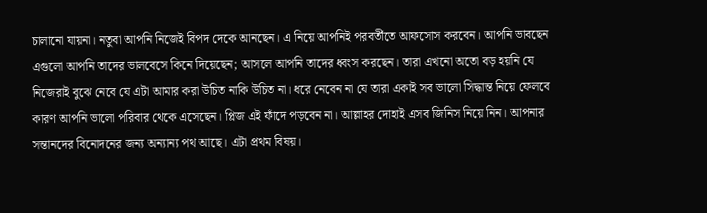চালানো যায়না। নতুবা আপনি নিজেই বিপদ দেকে আনছেন। এ নিয়ে আপনিই পরবর্তীতে আফসোস করবেন। আপনি ভাবছেন এগুলো আপনি তাদের ভালবেসে কিনে দিয়েছেন; আসলে আপনি তাদের ধ্বংস করছেন। তারা এখনো অতো বড় হয়নি যে নিজেরাই বুঝে নেবে যে এটা আমার করা উচিত নাকি উচিত না। ধরে নেবেন না যে তারা একাই সব ভালো সিদ্ধান্ত নিয়ে ফেলবে কারণ আপনি ভালো পরিবার থেকে এসেছেন। প্লিজ এই ফাঁদে পড়বেন না। আল্লাহর দোহাই এসব জিনিস নিয়ে নিন। আপনার সন্তানদের বিনোদনের জন্য অন্যান্য পথ আছে। এটা প্রথম বিষয়।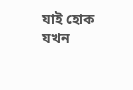যাই হোক যখন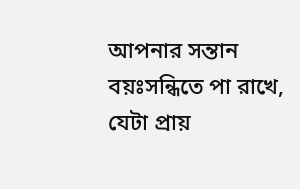আপনার সন্তান বয়ঃসন্ধিতে পা রাখে, যেটা প্রায়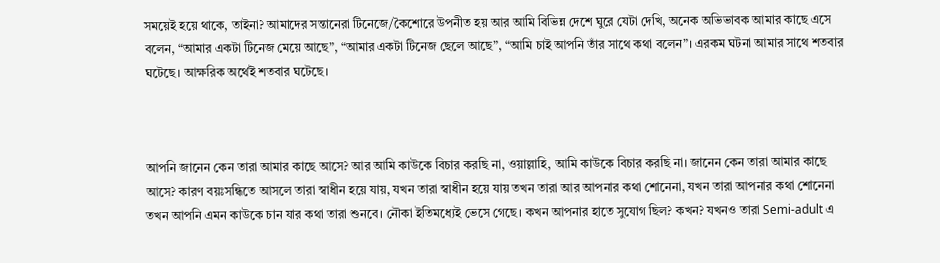সময়েই হয়ে থাকে, তাইনা? আমাদের সন্তানেরা টিনেজে/কৈশোরে উপনীত হয় আর আমি বিভিন্ন দেশে ঘুরে যেটা দেখি, অনেক অভিভাবক আমার কাছে এসে বলেন, “আমার একটা টিনেজ মেয়ে আছে”, “আমার একটা টিনেজ ছেলে আছে”, “আমি চাই আপনি তাঁর সাথে কথা বলেন”। এরকম ঘটনা আমার সাথে শতবার ঘটেছে। আক্ষরিক অর্থেই শতবার ঘটেছে।



আপনি জানেন কেন তারা আমার কাছে আসে? আর আমি কাউকে বিচার করছি না, ওয়াল্লাহি, আমি কাউকে বিচার করছি না। জানেন কেন তারা আমার কাছে আসে? কারণ বয়ঃসন্ধিতে আসলে তারা স্বাধীন হয়ে যায়, যখন তারা স্বাধীন হয়ে যায় তখন তারা আর আপনার কথা শোনেনা, যখন তারা আপনার কথা শোনেনা তখন আপনি এমন কাউকে চান যার কথা তারা শুনবে। নৌকা ইতিমধ্যেই ভেসে গেছে। কখন আপনার হাতে সুযোগ ছিল? কখন? যখনও তারা Semi-adult এ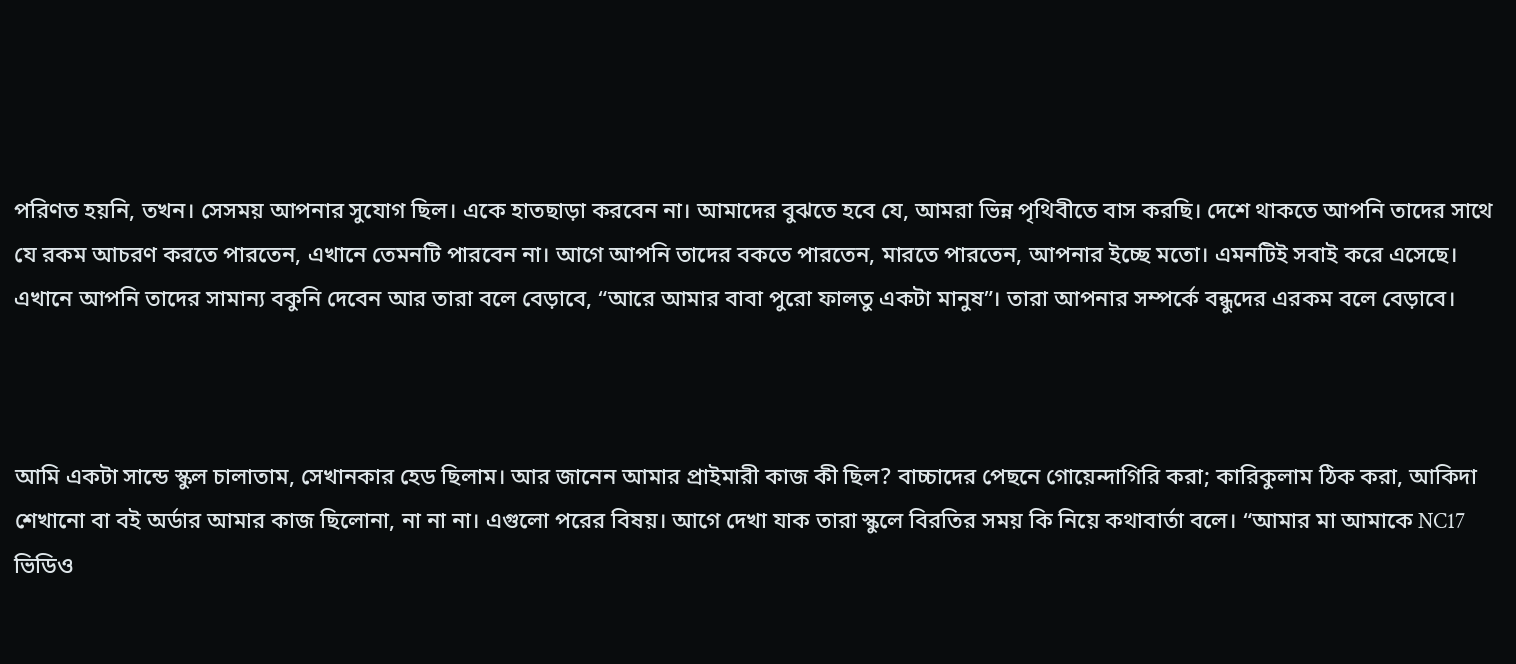পরিণত হয়নি, তখন। সেসময় আপনার সুযোগ ছিল। একে হাতছাড়া করবেন না। আমাদের বুঝতে হবে যে, আমরা ভিন্ন পৃথিবীতে বাস করছি। দেশে থাকতে আপনি তাদের সাথে যে রকম আচরণ করতে পারতেন, এখানে তেমনটি পারবেন না। আগে আপনি তাদের বকতে পারতেন, মারতে পারতেন, আপনার ইচ্ছে মতো। এমনটিই সবাই করে এসেছে। এখানে আপনি তাদের সামান্য বকুনি দেবেন আর তারা বলে বেড়াবে, “আরে আমার বাবা পুরো ফালতু একটা মানুষ”। তারা আপনার সম্পর্কে বন্ধুদের এরকম বলে বেড়াবে।



আমি একটা সান্ডে স্কুল চালাতাম, সেখানকার হেড ছিলাম। আর জানেন আমার প্রাইমারী কাজ কী ছিল? বাচ্চাদের পেছনে গোয়েন্দাগিরি করা; কারিকুলাম ঠিক করা, আকিদা শেখানো বা বই অর্ডার আমার কাজ ছিলোনা, না না না। এগুলো পরের বিষয়। আগে দেখা যাক তারা স্কুলে বিরতির সময় কি নিয়ে কথাবার্তা বলে। “আমার মা আমাকে NC17 ভিডিও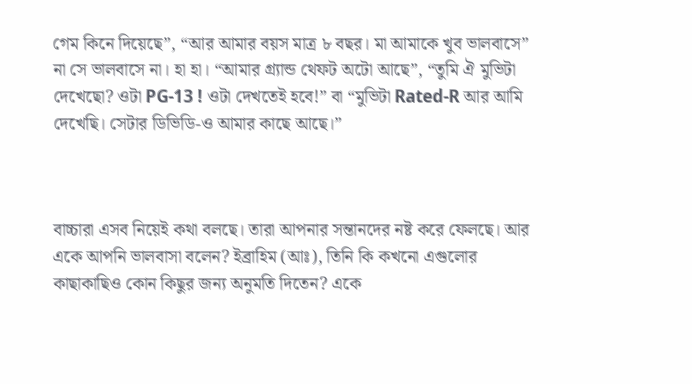গেম কিনে দিয়েছে”, “আর আমার বয়স মাত্র ৮ বছর। মা আমাকে খুব ভালবাসে” না সে ভালবাসে না। হা হা। “আমার গ্র্যান্ড থেফট অটো আছে”, “তুমি ঐ মুভিটা দেখেছো? ওটা PG-13 ! ওটা দেখতেই হবে!” বা “মুভিটা Rated-R আর আমি দেখেছি। সেটার ডিভিডি-ও আমার কাছে আছে।”



বাচ্চারা এসব নিয়েই কথা বলছে। তারা আপনার সন্তানদের নষ্ট করে ফেলছে। আর একে আপনি ভালবাসা বলেন? ইব্রাহিম (আঃ), তিনি কি কখনো এগুলোর কাছাকাছিও কোন কিছুর জন্য অনুমতি দিতেন? একে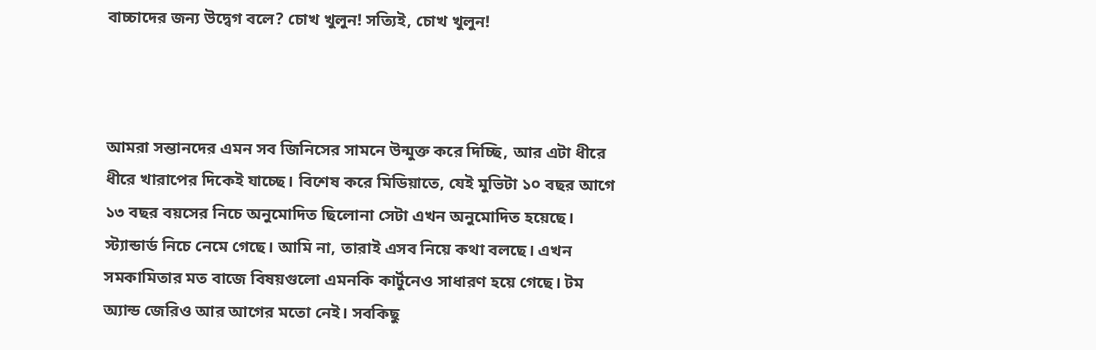বাচ্চাদের জন্য উদ্বেগ বলে? চোখ খুলুন! সত্যিই, চোখ খুলুন!



আমরা সন্তানদের এমন সব জিনিসের সামনে উন্মুক্ত করে দিচ্ছি, আর এটা ধীরে ধীরে খারাপের দিকেই যাচ্ছে। বিশেষ করে মিডিয়াতে, যেই মুভিটা ১০ বছর আগে ১৩ বছর বয়সের নিচে অনুমোদিত ছিলোনা সেটা এখন অনুমোদিত হয়েছে। স্ট্যান্ডার্ড নিচে নেমে গেছে। আমি না, তারাই এসব নিয়ে কথা বলছে। এখন সমকামিতার মত বাজে বিষয়গুলো এমনকি কার্টুনেও সাধারণ হয়ে গেছে। টম অ্যান্ড জেরিও আর আগের মতো নেই। সবকিছু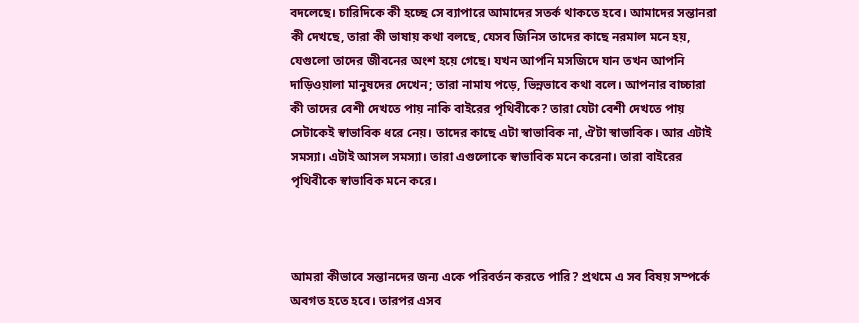বদলেছে। চারিদিকে কী হচ্ছে সে ব্যাপারে আমাদের সতর্ক থাকতে হবে। আমাদের সন্তানরা কী দেখছে, তারা কী ভাষায় কথা বলছে, যেসব জিনিস তাদের কাছে নরমাল মনে হয়, যেগুলো তাদের জীবনের অংশ হয়ে গেছে। যখন আপনি মসজিদে যান তখন আপনি দাড়িওয়ালা মানুষদের দেখেন; তারা নামায পড়ে, ভিন্নভাবে কথা বলে। আপনার বাচ্চারা কী তাদের বেশী দেখতে পায় নাকি বাইরের পৃথিবীকে? তারা যেটা বেশী দেখতে পায় সেটাকেই স্বাভাবিক ধরে নেয়। তাদের কাছে এটা স্বাভাবিক না, ঐটা স্বাভাবিক। আর এটাই সমস্যা। এটাই আসল সমস্যা। তারা এগুলোকে স্বাভাবিক মনে করেনা। তারা বাইরের পৃথিবীকে স্বাভাবিক মনে করে।



আমরা কীভাবে সন্তানদের জন্য একে পরিবর্তন করতে পারি? প্রথমে এ সব বিষয় সম্পর্কে অবগত হতে হবে। তারপর এসব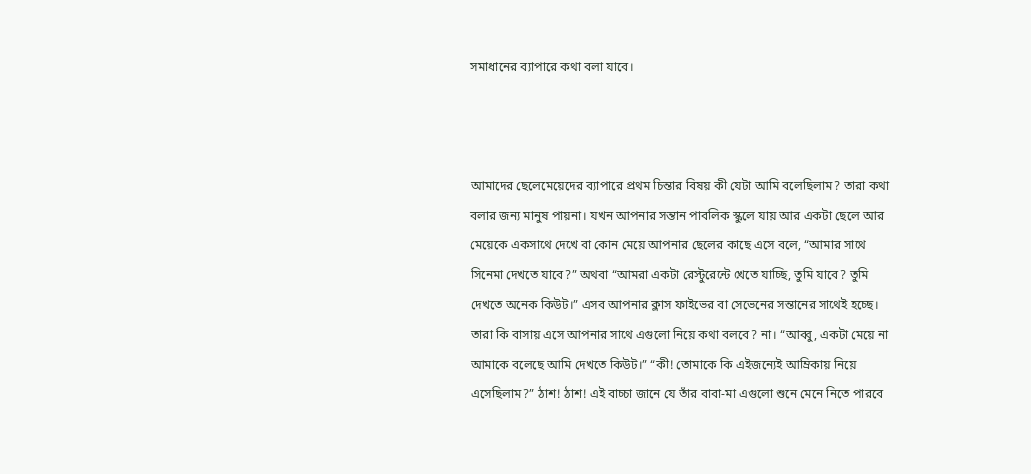সমাধানের ব্যাপারে কথা বলা যাবে।



আমাদের ছেলেমেয়েদের ব্যাপারে প্রথম চিন্তার বিষয় কী যেটা আমি বলেছিলাম? তারা কথা বলার জন্য মানুষ পায়না। যখন আপনার সন্তান পাবলিক স্কুলে যায় আর একটা ছেলে আর মেয়েকে একসাথে দেখে বা কোন মেয়ে আপনার ছেলের কাছে এসে বলে, “আমার সাথে সিনেমা দেখতে যাবে?” অথবা “আমরা একটা রেস্টুরেন্টে খেতে যাচ্ছি, তুমি যাবে? তুমি দেখতে অনেক কিউট।” এসব আপনার ক্লাস ফাইভের বা সেভেনের সন্তানের সাথেই হচ্ছে। তারা কি বাসায় এসে আপনার সাথে এগুলো নিয়ে কথা বলবে? না। “আব্বু, একটা মেয়ে না আমাকে বলেছে আমি দেখতে কিউট।” “কী! তোমাকে কি এইজন্যেই আম্রিকায় নিয়ে এসেছিলাম?” ঠাশ! ঠাশ! এই বাচ্চা জানে যে তাঁর বাবা-মা এগুলো শুনে মেনে নিতে পারবে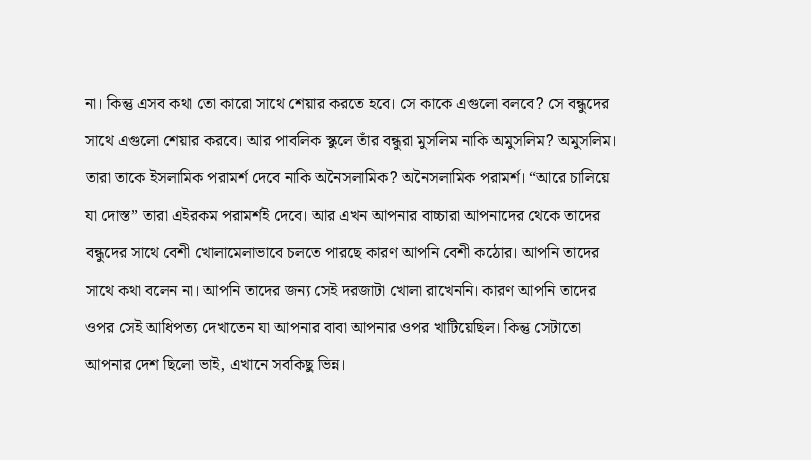না। কিন্তু এসব কথা তো কারো সাথে শেয়ার করতে হবে। সে কাকে এগুলো বলবে? সে বন্ধুদের সাথে এগুলো শেয়ার করবে। আর পাবলিক স্কুলে তাঁর বন্ধুরা মুসলিম নাকি অমুসলিম? অমুসলিম। তারা তাকে ইসলামিক পরামর্শ দেবে নাকি অনৈসলামিক? অনৈসলামিক পরামর্শ। “আরে চালিয়ে যা দোস্ত” তারা এইরকম পরামর্শই দেবে। আর এখন আপনার বাচ্চারা আপনাদের থেকে তাদের বন্ধুদের সাথে বেশী খোলামেলাভাবে চলতে পারছে কারণ আপনি বেশী কঠোর। আপনি তাদের সাথে কথা বলেন না। আপনি তাদের জন্য সেই দরজাটা খোলা রাখেননি। কারণ আপনি তাদের ওপর সেই আধিপত্য দেখাতেন যা আপনার বাবা আপনার ওপর খাটিয়েছিল। কিন্তু সেটাতো আপনার দেশ ছিলো ভাই, এখানে সবকিছু ভিন্ন।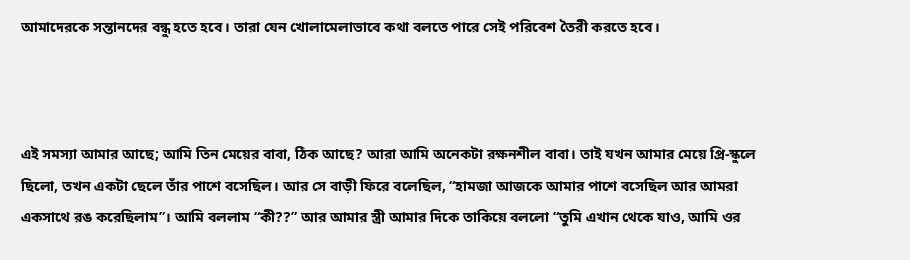আমাদেরকে সন্তানদের বন্ধু হতে হবে। তারা যেন খোলামেলাভাবে কথা বলতে পারে সেই পরিবেশ তৈরী করতে হবে।



এই সমস্যা আমার আছে; আমি তিন মেয়ের বাবা, ঠিক আছে? আরা আমি অনেকটা রক্ষনশীল বাবা। তাই যখন আমার মেয়ে প্রি-স্কুলে ছিলো, তখন একটা ছেলে তাঁর পাশে বসেছিল। আর সে বাড়ী ফিরে বলেছিল, “হামজা আজকে আমার পাশে বসেছিল আর আমরা একসাথে রঙ করেছিলাম”। আমি বললাম “কী??” আর আমার স্ত্রী আমার দিকে তাকিয়ে বললো “তুমি এখান থেকে যাও, আমি ওর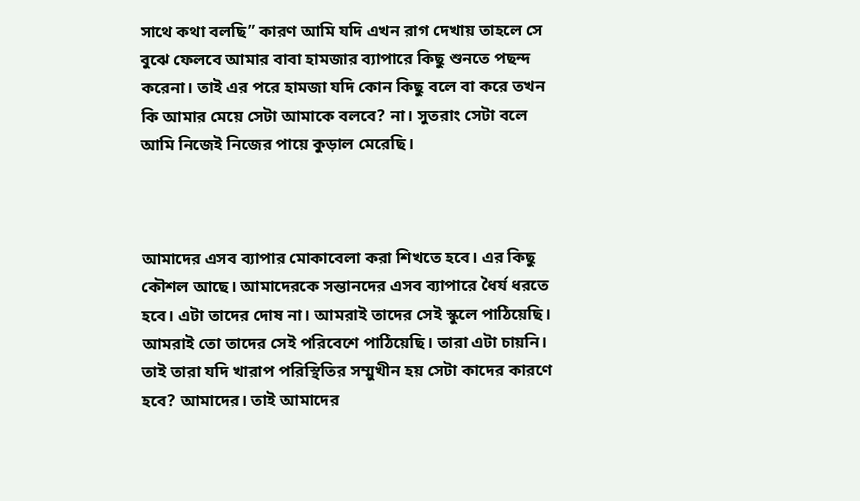সাথে কথা বলছি” কারণ আমি যদি এখন রাগ দেখায় তাহলে সে বুঝে ফেলবে আমার বাবা হামজার ব্যাপারে কিছু শুনতে পছন্দ করেনা। তাই এর পরে হামজা যদি কোন কিছু বলে বা করে তখন কি আমার মেয়ে সেটা আমাকে বলবে? না। সুতরাং সেটা বলে আমি নিজেই নিজের পায়ে কুড়াল মেরেছি।



আমাদের এসব ব্যাপার মোকাবেলা করা শিখতে হবে। এর কিছু কৌশল আছে। আমাদেরকে সন্তানদের এসব ব্যাপারে ধৈর্য ধরতে হবে। এটা তাদের দোষ না। আমরাই তাদের সেই স্কুলে পাঠিয়েছি। আমরাই তো তাদের সেই পরিবেশে পাঠিয়েছি। তারা এটা চায়নি। তাই তারা যদি খারাপ পরিস্থিতির সম্মুখীন হয় সেটা কাদের কারণে হবে? আমাদের। তাই আমাদের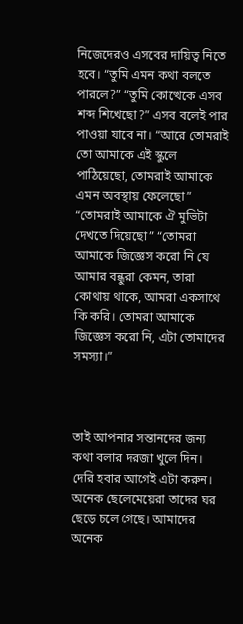নিজেদেরও এসবের দায়িত্ব নিতে হবে। “তুমি এমন কথা বলতে পারলে?” “তুমি কোত্থেকে এসব শব্দ শিখেছো?” এসব বলেই পার পাওয়া যাবে না। “আরে তোমরাই তো আমাকে এই স্কুলে পাঠিয়েছো, তোমরাই আমাকে এমন অবস্থায় ফেলেছো” “তোমরাই আমাকে ঐ মুভিটা দেখতে দিয়েছো” “তোমরা আমাকে জিজ্ঞেস করো নি যে আমার বন্ধুরা কেমন, তারা কোথায় থাকে, আমরা একসাথে কি করি। তোমরা আমাকে জিজ্ঞেস করো নি, এটা তোমাদের সমস্যা।”



তাই আপনার সন্তানদের জন্য কথা বলার দরজা খুলে দিন। দেরি হবার আগেই এটা করুন। অনেক ছেলেমেয়েরা তাদের ঘর ছেড়ে চলে গেছে। আমাদের অনেক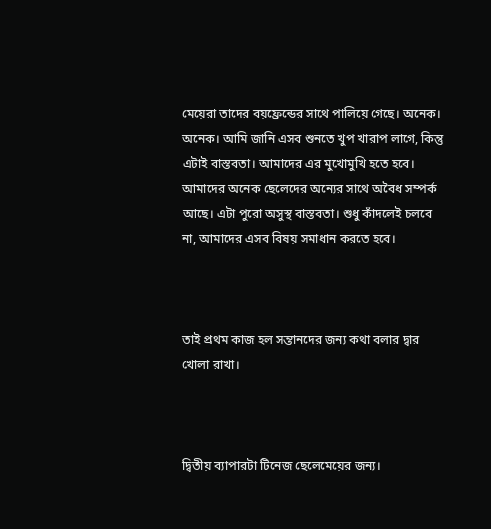মেয়েরা তাদের বয়ফ্রেন্ডের সাথে পালিয়ে গেছে। অনেক। অনেক। আমি জানি এসব শুনতে খুপ খারাপ লাগে, কিন্তু এটাই বাস্তবতা। আমাদের এর মুখোমুখি হতে হবে। আমাদের অনেক ছেলেদের অন্যের সাথে অবৈধ সম্পর্ক আছে। এটা পুরো অসুস্থ বাস্তবতা। শুধু কাঁদলেই চলবে না, আমাদের এসব বিষয় সমাধান করতে হবে।



তাই প্রথম কাজ হল সন্তানদের জন্য কথা বলার দ্বার খোলা রাখা।



দ্বিতীয় ব্যাপারটা টিনেজ ছেলেমেয়ের জন্য।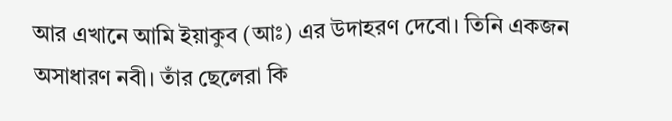আর এখানে আমি ইয়াকুব (আঃ) এর উদাহরণ দেবো। তিনি একজন অসাধারণ নবী। তাঁর ছেলেরা কি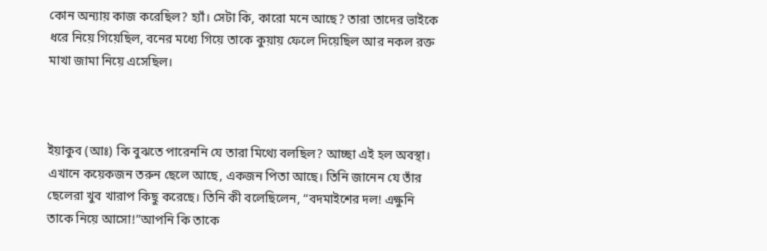কোন অন্যায় কাজ করেছিল? হ্যাঁ। সেটা কি, কারো মনে আছে? তারা তাদের ভাইকে ধরে নিয়ে গিয়েছিল, বনের মধ্যে গিয়ে তাকে কুয়ায় ফেলে দিয়েছিল আর নকল রক্ত মাখা জামা নিয়ে এসেছিল।



ইয়াকুব (আঃ) কি বুঝতে পারেননি যে তারা মিথ্যে বলছিল? আচ্ছা এই হল অবস্থা। এখানে কয়েকজন তরুন ছেলে আছে, একজন পিতা আছে। তিনি জানেন যে তাঁর ছেলেরা খুব খারাপ কিছু করেছে। তিনি কী বলেছিলেন, “বদমাইশের দল! এক্ষুনি তাকে নিয়ে আসো!”আপনি কি তাকে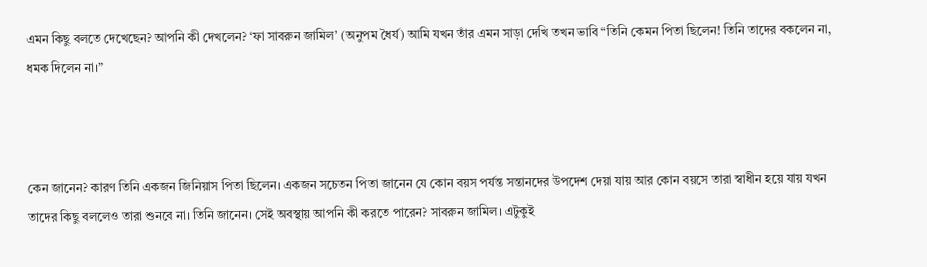এমন কিছু বলতে দেখেছেন? আপনি কী দেখলেন? ‘ফা সাবরুন জামিল’ (অনুপম ধৈর্য) আমি যখন তাঁর এমন সাড়া দেখি তখন ভাবি “তিনি কেমন পিতা ছিলেন! তিনি তাদের বকলেন না, ধমক দিলেন না।”



কেন জানেন? কারণ তিনি একজন জিনিয়াস পিতা ছিলেন। একজন সচেতন পিতা জানেন যে কোন বয়স পর্যন্ত সন্তানদের উপদেশ দেয়া যায় আর কোন বয়সে তারা স্বাধীন হয়ে যায় যখন তাদের কিছু বললেও তারা শুনবে না। তিনি জানেন। সেই অবস্থায় আপনি কী করতে পারেন? সাবরুন জামিল। এটুকুই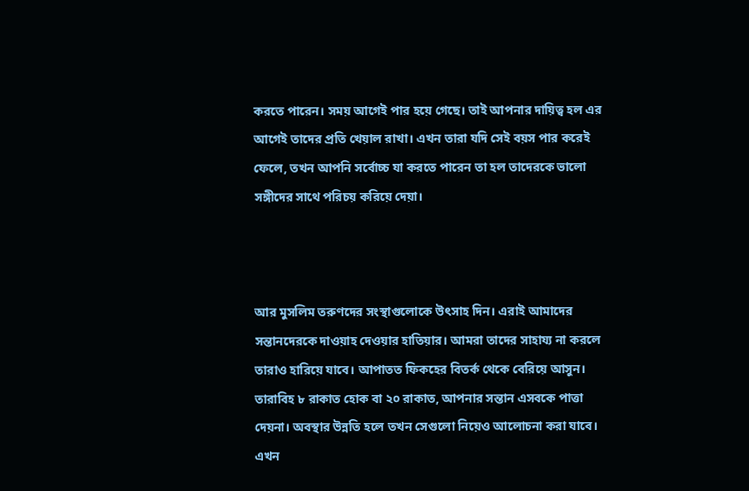করতে পারেন। সময় আগেই পার হয়ে গেছে। তাই আপনার দায়িত্ব হল এর আগেই তাদের প্রতি খেয়াল রাখা। এখন তারা যদি সেই বয়স পার করেই ফেলে, তখন আপনি সর্বোচ্চ যা করতে পারেন তা হল তাদেরকে ভালো সঙ্গীদের সাথে পরিচয় করিয়ে দেয়া।



আর মুসলিম তরুণদের সংস্থাগুলোকে উৎসাহ দিন। এরাই আমাদের সন্তানদেরকে দাওয়াহ দেওয়ার হাতিয়ার। আমরা তাদের সাহায্য না করলে তারাও হারিয়ে যাবে। আপাতত ফিকহের বিতর্ক থেকে বেরিয়ে আসুন। তারাবিহ ৮ রাকাত হোক বা ২০ রাকাত, আপনার সন্তান এসবকে পাত্তা দেয়না। অবস্থার উন্নতি হলে তখন সেগুলো নিয়েও আলোচনা করা যাবে। এখন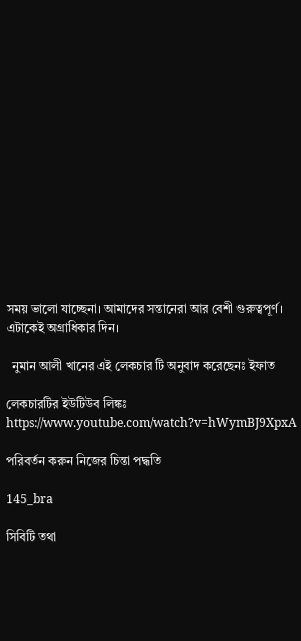সময় ভালো যাচ্ছেনা। আমাদের সন্তানেরা আর বেশী গুরুত্বপূর্ণ। এটাকেই অগ্রাধিকার দিন।

  নুমান আলী খানের এই লেকচার টি অনুবাদ করেছেনঃ ইফাত

লেকচারটির ইউটিউব লিঙ্কঃ https://www.youtube.com/watch?v=hWymBJ9XpxA

পরিবর্তন করুন নিজের চিন্তা পদ্ধতি

145_bra

সিবিটি তথা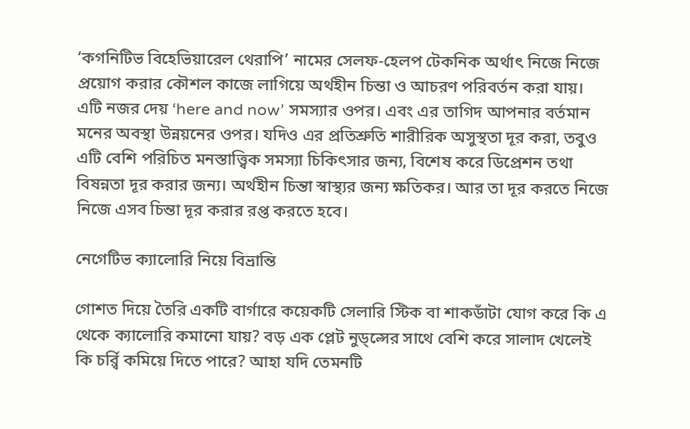‘কগনিটিভ বিহেভিয়ারেল থেরাপি’ নামের সেলফ-হেলপ টেকনিক অর্থাৎ নিজে নিজে প্রয়োগ করার কৌশল কাজে লাগিয়ে অর্থহীন চিন্তা ও আচরণ পরিবর্তন করা যায়। এটি নজর দেয় ‘here and now’ সমস্যার ওপর। এবং এর তাগিদ আপনার বর্তমান মনের অবস্থা উন্নয়নের ওপর। যদিও এর প্রতিশ্রুতি শারীরিক অসুস্থতা দূর করা, তবুও এটি বেশি পরিচিত মনস্তাত্ত্বিক সমস্যা চিকিৎসার জন্য, বিশেষ করে ডিপ্রেশন তথা বিষন্নতা দূর করার জন্য। অর্থহীন চিন্তা স্বাস্থ্যর জন্য ক্ষতিকর। আর তা দূর করতে নিজে নিজে এসব চিন্তা দূর করার রপ্ত করতে হবে।

নেগেটিভ ক্যালোরি নিয়ে বিভ্রান্তি

গোশত দিয়ে তৈরি একটি বার্গারে কয়েকটি সেলারি স্টিক বা শাকডাঁটা যোগ করে কি এ থেকে ক্যালোরি কমানো যায়? বড় এক প্লেট নুড্ল্সের সাথে বেশি করে সালাদ খেলেই কি চর্র্বি কমিয়ে দিতে পারে? আহা যদি তেমনটি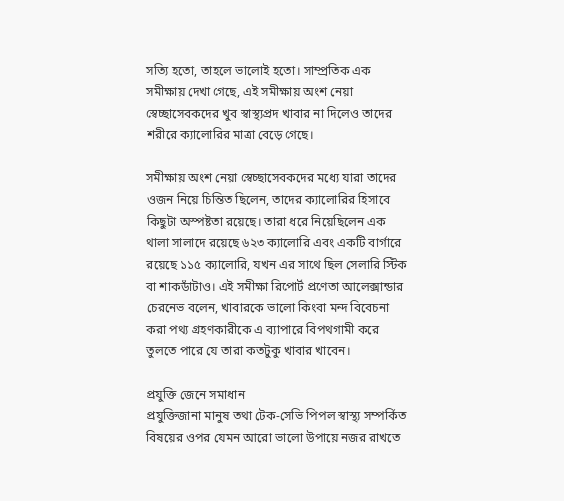সত্যি হতো, তাহলে ভালোই হতো। সাম্প্রতিক এক সমীক্ষায় দেখা গেছে, এই সমীক্ষায় অংশ নেয়া স্বেচ্ছাসেবকদের খুব স্বাস্থ্যপ্রদ খাবার না দিলেও তাদের শরীরে ক্যালোরির মাত্রা বেড়ে গেছে।

সমীক্ষায় অংশ নেয়া স্বেচ্ছাসেবকদের মধ্যে যারা তাদের ওজন নিয়ে চিন্তিত ছিলেন, তাদের ক্যালোরির হিসাবে কিছুটা অস্পষ্টতা রয়েছে। তারা ধরে নিয়েছিলেন এক থালা সালাদে রয়েছে ৬২৩ ক্যালোরি এবং একটি বার্গারে রয়েছে ১১৫ ক্যালোরি, যখন এর সাথে ছিল সেলারি স্টিক বা শাকডাঁটাও। এই সমীক্ষা রিপোর্ট প্রণেতা আলেক্সান্ডার চেরনেভ বলেন, খাবারকে ভালো কিংবা মন্দ বিবেচনা করা পথ্য গ্রহণকারীকে এ ব্যাপারে বিপথগামী করে তুলতে পারে যে তারা কতটুকু খাবার খাবেন।

প্রযুক্তি জেনে সমাধান
প্রযুক্তিজানা মানুষ তথা টেক-সেভি পিপল স্বাস্থ্য সম্পর্কিত বিষয়ের ওপর যেমন আরো ভালো উপায়ে নজর রাখতে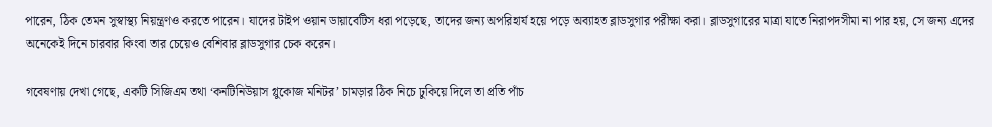পারেন, ঠিক তেমন সুস্বাস্থ্য নিয়ন্ত্রণও করতে পারেন। যাদের টাইপ ওয়ান ডায়াবেটিস ধরা পড়েছে, তাদের জন্য অপরিহার্য হয়ে পড়ে অব্যাহত ব্লাডসুগার পরীক্ষা করা। ব্লাডসুগারের মাত্রা যাতে নিরাপদসীমা না পার হয়, সে জন্য এদের অনেকেই দিনে চারবার কিংবা তার চেয়েও বেশিবার ব্লাডসুগার চেক করেন।

গবেষণায় দেখা গেছে, একটি সিজিএম তথা ‘কনটিনিউয়াস গ্লুকোজ মনিটর’ চামড়ার ঠিক নিচে ঢুকিয়ে দিলে তা প্রতি পাঁচ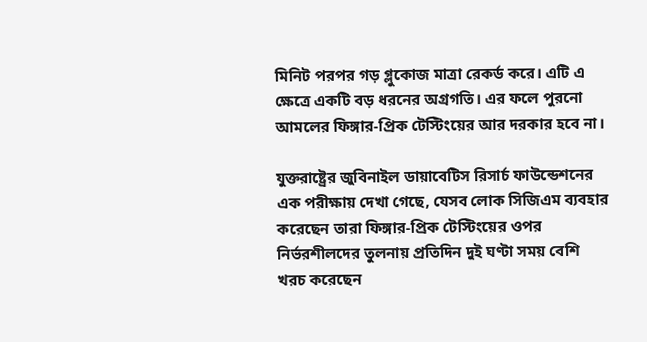মিনিট পরপর গড় গ্লুকোজ মাত্রা রেকর্ড করে। এটি এ ক্ষেত্রে একটি বড় ধরনের অগ্রগতি। এর ফলে পুরনো আমলের ফিঙ্গার-প্রিক টেস্টিংয়ের আর দরকার হবে না।

যুক্তরাষ্ট্রের জুবিনাইল ডায়াবেটিস রিসার্চ ফাউন্ডেশনের এক পরীক্ষায় দেখা গেছে, যেসব লোক সিজিএম ব্যবহার করেছেন তারা ফিঙ্গার-প্রিক টেস্টিংয়ের ওপর নির্ভরশীলদের তুলনায় প্রতিদিন দুই ঘণ্টা সময় বেশি খরচ করেছেন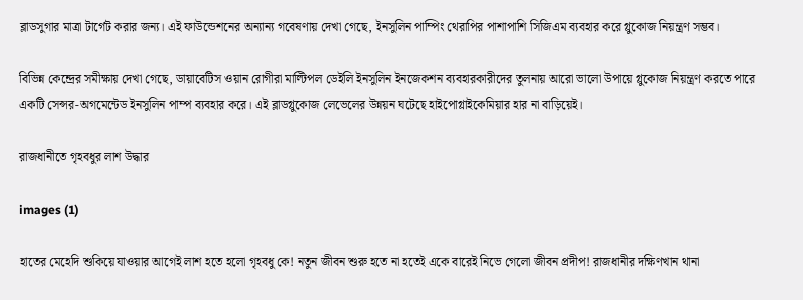ব্লাডসুগার মাত্রা টার্গেট করার জন্য। এই ফাউন্ডেশনের অন্যান্য গবেষণায় দেখা গেছে, ইনসুলিন পাম্পিং থেরাপির পাশাপাশি সিজিএম ব্যবহার করে গ্লুকোজ নিয়ন্ত্রণ সম্ভব।

বিভিন্ন কেন্দ্রের সমীক্ষায় দেখা গেছে, ডায়াবেটিস ওয়ান রোগীরা মাল্টিপল ডেইলি ইনসুলিন ইনজেকশন ব্যবহারকারীদের তুলনায় আরো ভালো উপায়ে গ্লুকোজ নিয়ন্ত্রণ করতে পারে একটি সেন্সর-অগমেন্টেড ইনসুলিন পাম্প ব্যবহার করে। এই ব্লাডগ্লুকোজ লেভেলের উন্নয়ন ঘটেছে হাইপোগ্লাইকেমিয়ার হার না বাড়িয়েই।

রাজধানীতে গৃহবধুর লাশ উদ্ধার

images (1)

হাতের মেহেদি শুকিয়ে যাওয়ার আগেই লাশ হতে হলো গৃহবধু কে! নতুন জীবন শুরু হতে না হতেই একে বারেই নিভে গেলো জীবন প্রদীপ! রাজধানীর দক্ষিণখান থানা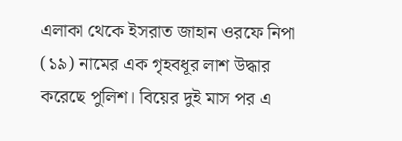এলাকা থেকে ইসরাত জাহান ওরফে নিপা (১৯) নামের এক গৃহবধূর লাশ উদ্ধার করেছে পুলিশ। বিয়ের দুই মাস পর এ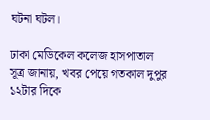ঘটনা ঘটল।

ঢাকা মেডিকেল কলেজ হাসপাতাল সূত্র জানায়, খবর পেয়ে গতকাল দুপুর ১২টার দিকে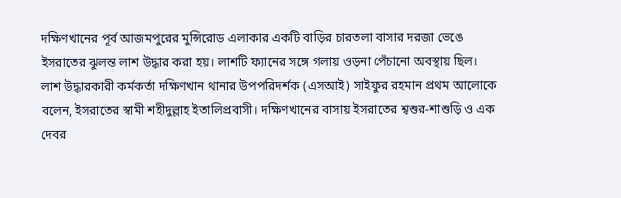দক্ষিণখানের পূর্ব আজমপুরের মুন্সিরোড এলাকার একটি বাড়ির চারতলা বাসার দরজা ভেঙে ইসরাতের ঝুলন্ত লাশ উদ্ধার করা হয়। লাশটি ফ্যানের সঙ্গে গলায় ওড়না পেঁচানো অবস্থায় ছিল।
লাশ উদ্ধারকারী কর্মকর্তা দক্ষিণখান থানার উপপরিদর্শক (এসআই) সাইফুর রহমান প্রথম আলোকে বলেন, ইসরাতের স্বামী শহীদুল্লাহ ইতালিপ্রবাসী। দক্ষিণখানের বাসায় ইসরাতের শ্বশুর-শাশুড়ি ও এক দেবর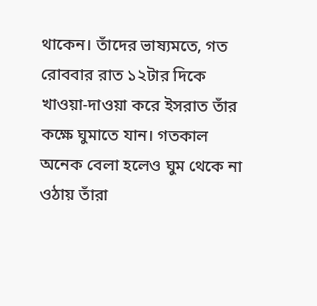থাকেন। তাঁদের ভাষ্যমতে, গত রোববার রাত ১২টার দিকে খাওয়া-দাওয়া করে ইসরাত তাঁর কক্ষে ঘুমাতে যান। গতকাল অনেক বেলা হলেও ঘুম থেকে না ওঠায় তাঁরা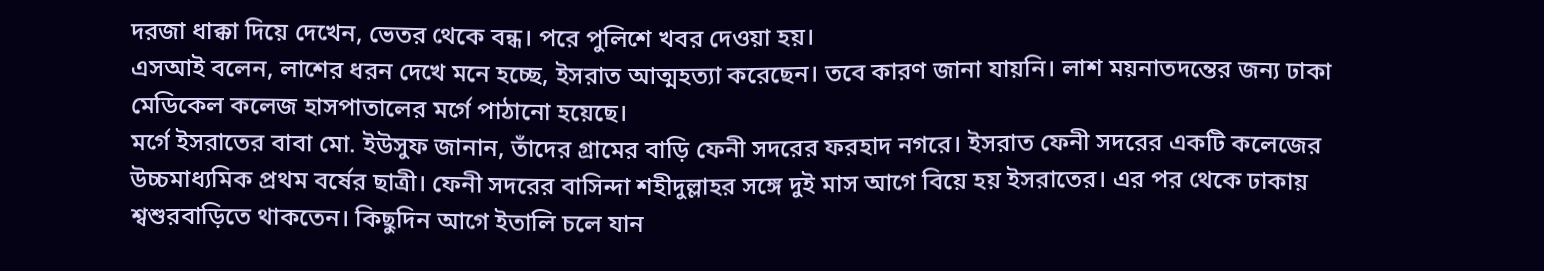দরজা ধাক্কা দিয়ে দেখেন, ভেতর থেকে বন্ধ। পরে পুলিশে খবর দেওয়া হয়।
এসআই বলেন, লাশের ধরন দেখে মনে হচ্ছে, ইসরাত আত্মহত্যা করেছেন। তবে কারণ জানা যায়নি। লাশ ময়নাতদন্তের জন্য ঢাকা মেডিকেল কলেজ হাসপাতালের মর্গে পাঠানো হয়েছে।
মর্গে ইসরাতের বাবা মো. ইউসুফ জানান, তাঁদের গ্রামের বাড়ি ফেনী সদরের ফরহাদ নগরে। ইসরাত ফেনী সদরের একটি কলেজের উচ্চমাধ্যমিক প্রথম বর্ষের ছাত্রী। ফেনী সদরের বাসিন্দা শহীদুল্লাহর সঙ্গে দুই মাস আগে বিয়ে হয় ইসরাতের। এর পর থেকে ঢাকায় শ্বশুরবাড়িতে থাকতেন। কিছুদিন আগে ইতালি চলে যান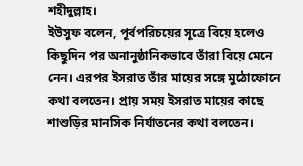শহীদুল্লাহ।
ইউসুফ বলেন, পূর্বপরিচয়ের সূত্রে বিয়ে হলেও কিছুদিন পর অনানুষ্ঠানিকভাবে তাঁরা বিয়ে মেনে নেন। এরপর ইসরাত তাঁর মায়ের সঙ্গে মুঠোফোনে কথা বলতেন। প্রায় সময় ইসরাত মায়ের কাছে শাশুড়ির মানসিক নির্যাতনের কথা বলতেন।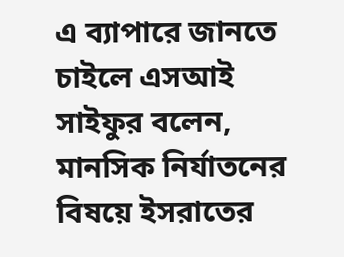এ ব্যাপারে জানতে চাইলে এসআই সাইফুর বলেন, মানসিক নির্যাতনের বিষয়ে ইসরাতের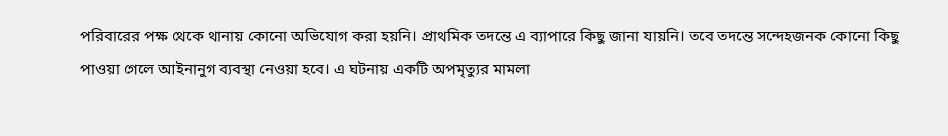পরিবারের পক্ষ থেকে থানায় কোনো অভিযোগ করা হয়নি। প্রাথমিক তদন্তে এ ব্যাপারে কিছু জানা যায়নি। তবে তদন্তে সন্দেহজনক কোনো কিছু পাওয়া গেলে আইনানুগ ব্যবস্থা নেওয়া হবে। এ ঘটনায় একটি অপমৃত্যুর মামলা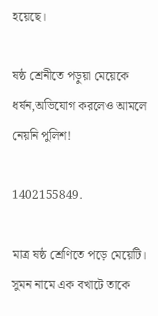হয়েছে।

ষষ্ঠ শ্রেনীতে পড়ুয়া মেয়েকে ধর্ষন,অভিযোগ করলেও আমলে নেয়নি পুলিশ!

1402155849.

মাত্র ষষ্ঠ শ্রেণিতে পড়ে মেয়েটি। সুমন নামে এক বখাটে তাকে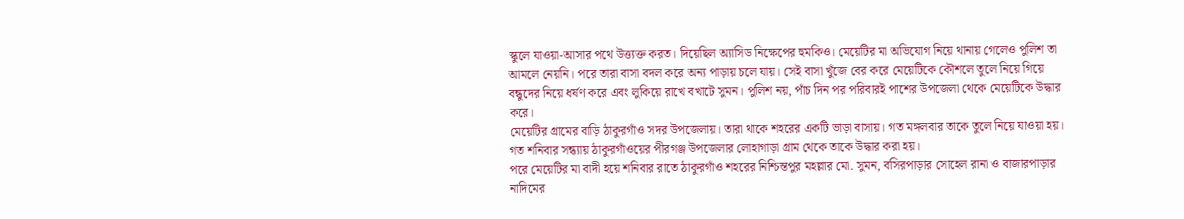স্কুলে যাওয়া-আসার পথে উত্ত্যক্ত করত। দিয়েছিল অ্যাসিড নিক্ষেপের হুমকিও। মেয়েটির মা অভিযোগ নিয়ে থানায় গেলেও পুলিশ তা আমলে নেয়নি। পরে তারা বাসা বদল করে অন্য পাড়ায় চলে যায়। সেই বাসা খুঁজে বের করে মেয়েটিকে কৌশলে তুলে নিয়ে গিয়ে বন্ধুদের নিয়ে ধর্ষণ করে এবং লুকিয়ে রাখে বখাটে সুমন। পুলিশ নয়, পাঁচ দিন পর পরিবারই পাশের উপজেলা থেকে মেয়েটিকে উদ্ধার করে।
মেয়েটির গ্রামের বাড়ি ঠাকুরগাঁও সদর উপজেলায়। তারা থাকে শহরের একটি ভাড়া বাসায়। গত মঙ্গলবার তাকে তুলে নিয়ে যাওয়া হয়। গত শনিবার সন্ধ্যায় ঠাকুরগাঁওয়ের পীরগঞ্জ উপজেলার লোহাগাড়া গ্রাম থেকে তাকে উদ্ধার করা হয়।
পরে মেয়েটির মা বাদী হয়ে শনিবার রাতে ঠাকুরগাঁও শহরের নিশ্চিন্তপুর মহল্লার মো. সুমন, বসিরপাড়ার সোহেল রানা ও বাজারপাড়ার নাদিমের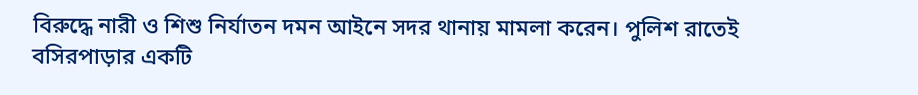বিরুদ্ধে নারী ও শিশু নির্যাতন দমন আইনে সদর থানায় মামলা করেন। পুলিশ রাতেই বসিরপাড়ার একটি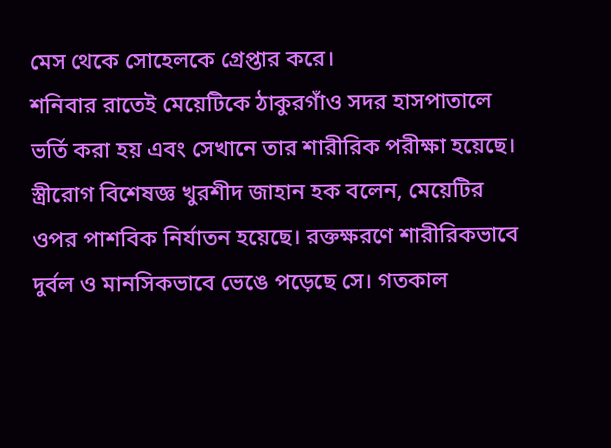মেস থেকে সোহেলকে গ্রেপ্তার করে।
শনিবার রাতেই মেয়েটিকে ঠাকুরগাঁও সদর হাসপাতালে ভর্তি করা হয় এবং সেখানে তার শারীরিক পরীক্ষা হয়েছে। স্ত্রীরোগ বিশেষজ্ঞ খুরশীদ জাহান হক বলেন, মেয়েটির ওপর পাশবিক নির্যাতন হয়েছে। রক্তক্ষরণে শারীরিকভাবে দুর্বল ও মানসিকভাবে ভেঙে পড়েছে সে। গতকাল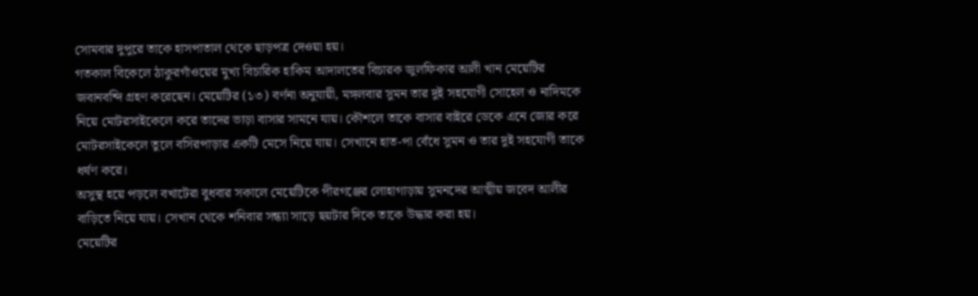সোমবার দুপুরে তাকে হাসপাতাল থেকে ছাড়পত্র দেওয়া হয়।
গতকাল বিকেলে ঠাকুরগাঁওয়ের মুখ্য বিচারিক হাকিম আদালতের বিচারক জুলফিকার আলী খান মেয়েটির জবানবন্দি গ্রহণ করেছেন। মেয়েটির (১৩) বর্ণনা অনুযায়ী, মঙ্গলবার সুমন তার দুই সহযোগী সোহেল ও নাদিমকে নিয়ে মোটরসাইকেলে করে তাদের ভাড়া বাসার সামনে যায়। কৌশলে তাকে বাসার বাইরে ডেকে এনে জোর করে মোটরসাইকেলে তুলে বসিরপাড়ার একটি মেসে নিয়ে যায়। সেখানে হাত-পা বেঁধে সুমন ও তার দুই সহযোগী তাকে ধর্ষণ করে।
অসুস্থ হয়ে পড়লে বখাটেরা বুধবার সকালে মেয়েটিকে পীরগঞ্জের লোহাগাড়ায় সুমনদের আত্মীয় জবেদ আলীর বাড়িতে নিয়ে যায়। সেখান থেকে শনিবার সন্ধ্যা সাড়ে ছয়টার দিকে তাকে উদ্ধার করা হয়।
মেয়েটির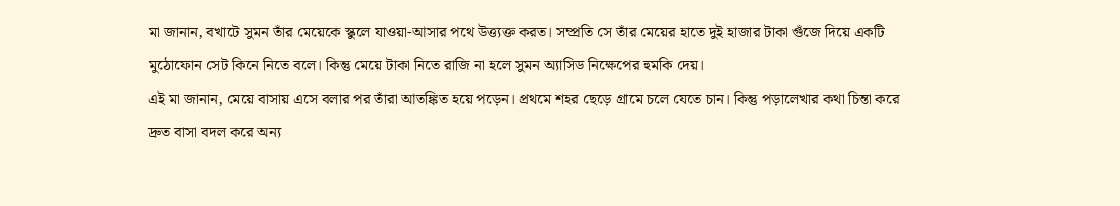মা জানান, বখাটে সুমন তাঁর মেয়েকে স্কুলে যাওয়া-আসার পথে উত্ত্যক্ত করত। সম্প্রতি সে তাঁর মেয়ের হাতে দুই হাজার টাকা গুঁজে দিয়ে একটি মুঠোফোন সেট কিনে নিতে বলে। কিন্তু মেয়ে টাকা নিতে রাজি না হলে সুমন অ্যাসিড নিক্ষেপের হুমকি দেয়।
এই মা জানান, মেয়ে বাসায় এসে বলার পর তাঁরা আতঙ্কিত হয়ে পড়েন। প্রথমে শহর ছেড়ে গ্রামে চলে যেতে চান। কিন্তু পড়ালেখার কথা চিন্তা করে দ্রুত বাসা বদল করে অন্য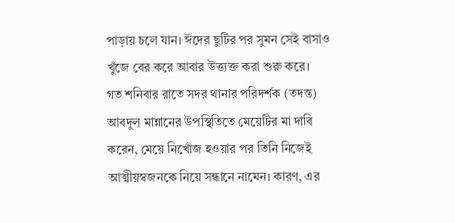পাড়ায় চলে যান। ঈদের ছুটির পর সুমন সেই বাসাও খুঁজে বের করে আবার উত্ত্যক্ত করা শুরু করে।
গত শনিবার রাতে সদর থানার পরিদর্শক (তদন্ত) আবদুল মান্নানের উপস্থিতিতে মেয়েটির মা দাবি করেন, মেয়ে নিখোঁজ হওয়ার পর তিনি নিজেই আত্মীয়স্বজনকে নিয়ে সন্ধানে নামেন। কারণ, এর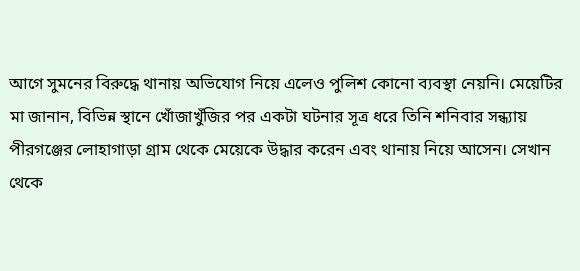আগে সুমনের বিরুদ্ধে থানায় অভিযোগ নিয়ে এলেও পুলিশ কোনো ব্যবস্থা নেয়নি। মেয়েটির মা জানান, বিভিন্ন স্থানে খোঁজাখুঁজির পর একটা ঘটনার সূত্র ধরে তিনি শনিবার সন্ধ্যায় পীরগঞ্জের লোহাগাড়া গ্রাম থেকে মেয়েকে উদ্ধার করেন এবং থানায় নিয়ে আসেন। সেখান থেকে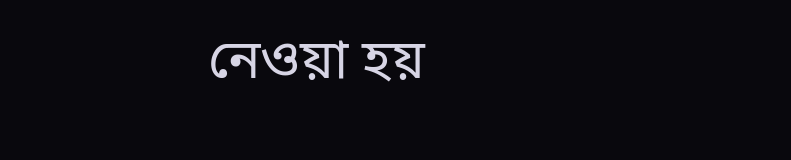নেওয়া হয়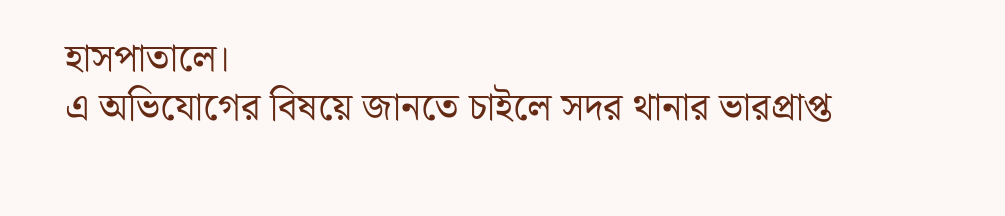হাসপাতালে।
এ অভিযোগের বিষয়ে জানতে চাইলে সদর থানার ভারপ্রাপ্ত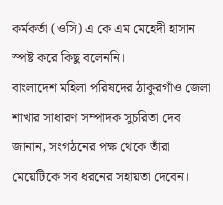কর্মকর্তা (ওসি) এ কে এম মেহেদী হাসান স্পষ্ট করে কিছু বলেননি।
বাংলাদেশ মহিলা পরিষদের ঠাকুরগাঁও জেলা শাখার সাধারণ সম্পাদক সুচরিতা দেব জানান, সংগঠনের পক্ষ থেকে তাঁরা মেয়েটিকে সব ধরনের সহায়তা দেবেন।